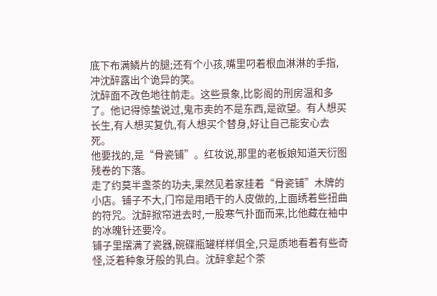底下布满鳞片的腿;还有个小孩,嘴里叼着根血淋淋的手指,冲沈醉露出个诡异的笑。
沈醉面不改色地往前走。这些景象,比影阁的刑房温和多了。他记得惊蛰说过,鬼市卖的不是东西,是欲望。有人想买长生,有人想买复仇,有人想买个替身,好让自己能安心去死。
他要找的,是“骨瓷铺”。红妆说,那里的老板娘知道天衍图残卷的下落。
走了约莫半盏茶的功夫,果然见着家挂着“骨瓷铺”木牌的小店。铺子不大,门帘是用晒干的人皮做的,上面绣着些扭曲的符咒。沈醉掀帘进去时,一股寒气扑面而来,比他藏在袖中的冰魄针还要冷。
铺子里摆满了瓷器,碗碟瓶罐样样俱全,只是质地看着有些奇怪,泛着种象牙般的乳白。沈醉拿起个茶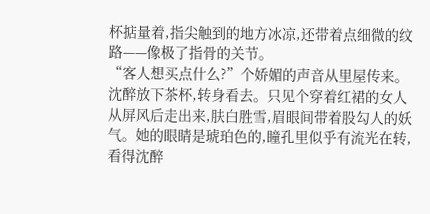杯掂量着,指尖触到的地方冰凉,还带着点细微的纹路——像极了指骨的关节。
“客人想买点什么?”个娇媚的声音从里屋传来。
沈醉放下茶杯,转身看去。只见个穿着红裙的女人从屏风后走出来,肤白胜雪,眉眼间带着股勾人的妖气。她的眼睛是琥珀色的,瞳孔里似乎有流光在转,看得沈醉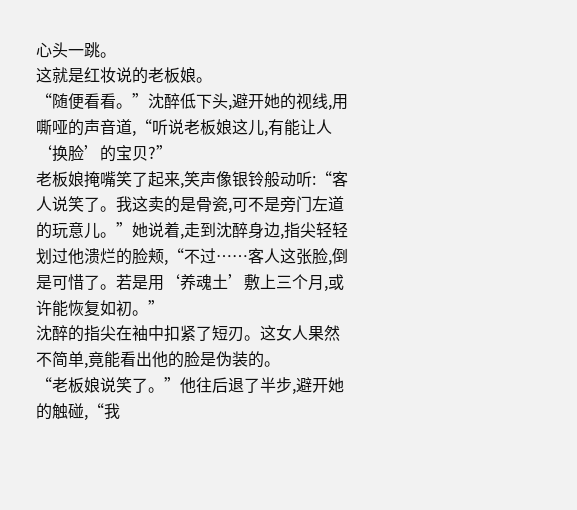心头一跳。
这就是红妆说的老板娘。
“随便看看。”沈醉低下头,避开她的视线,用嘶哑的声音道,“听说老板娘这儿,有能让人‘换脸’的宝贝?”
老板娘掩嘴笑了起来,笑声像银铃般动听:“客人说笑了。我这卖的是骨瓷,可不是旁门左道的玩意儿。”她说着,走到沈醉身边,指尖轻轻划过他溃烂的脸颊,“不过……客人这张脸,倒是可惜了。若是用‘养魂土’敷上三个月,或许能恢复如初。”
沈醉的指尖在袖中扣紧了短刃。这女人果然不简单,竟能看出他的脸是伪装的。
“老板娘说笑了。”他往后退了半步,避开她的触碰,“我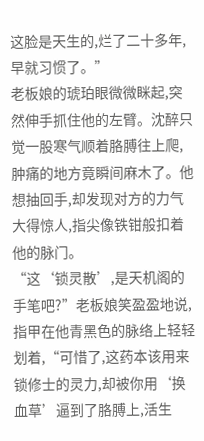这脸是天生的,烂了二十多年,早就习惯了。”
老板娘的琥珀眼微微眯起,突然伸手抓住他的左臂。沈醉只觉一股寒气顺着胳膊往上爬,肿痛的地方竟瞬间麻木了。他想抽回手,却发现对方的力气大得惊人,指尖像铁钳般扣着他的脉门。
“这‘锁灵散’,是天机阁的手笔吧?”老板娘笑盈盈地说,指甲在他青黑色的脉络上轻轻划着,“可惜了,这药本该用来锁修士的灵力,却被你用‘换血草’逼到了胳膊上,活生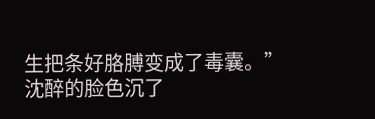生把条好胳膊变成了毒囊。”
沈醉的脸色沉了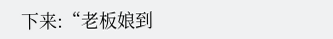下来:“老板娘到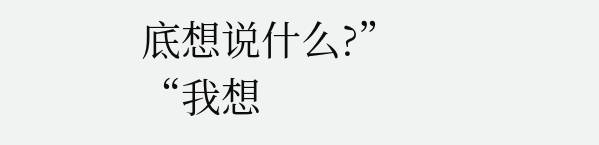底想说什么?”
“我想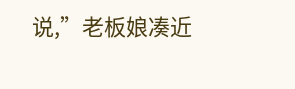说,”老板娘凑近